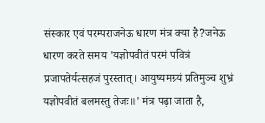संस्कार एवं परम्पराजनेऊ धारण मंत्र क्या है?जनेऊ धारण करते समय 'यज्ञोपवीतं परमं पवित्रं प्रजापतेर्यत्सहजं पुरस्तात्। आयुष्यमग्र्यं प्रतिमुञ्च शुभ्रं यज्ञोपवीतं बलमस्तु तेजः॥' मंत्र पढ़ा जाता है,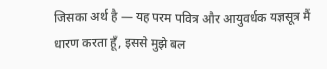जिसका अर्थ है — यह परम पवित्र और आयुवर्धक यज्ञसूत्र मैं धारण करता हूँ, इससे मुझे बल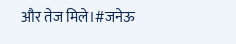और तेज मिले।#जनेऊ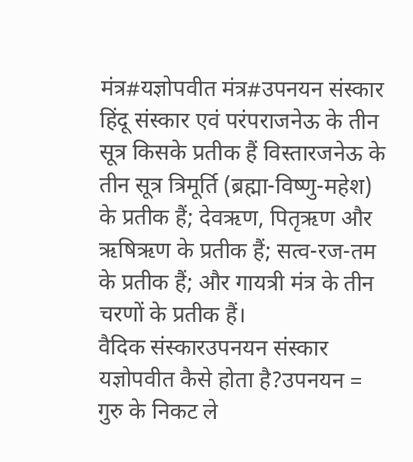मंत्र#यज्ञोपवीत मंत्र#उपनयन संस्कार
हिंदू संस्कार एवं परंपराजनेऊ के तीन सूत्र किसके प्रतीक हैं विस्तारजनेऊ के तीन सूत्र त्रिमूर्ति (ब्रह्मा-विष्णु-महेश) के प्रतीक हैं; देवऋण, पितृऋण और ऋषिऋण के प्रतीक हैं; सत्व-रज-तम के प्रतीक हैं; और गायत्री मंत्र के तीन चरणों के प्रतीक हैं।
वैदिक संस्कारउपनयन संस्कार यज्ञोपवीत कैसे होता है?उपनयन = गुरु के निकट ले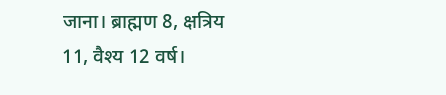जाना। ब्राह्मण 8, क्षत्रिय 11, वैश्य 12 वर्ष।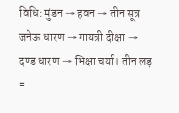विधि: मुंडन → हवन → तीन सूत्र जनेऊ धारण → गायत्री दीक्षा → दण्ड धारण → भिक्षा चर्या। तीन लड़ =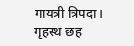गायत्री त्रिपदा। गृहस्थ छह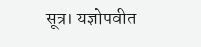सूत्र। यज्ञोपवीत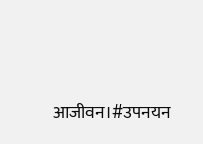आजीवन।#उपनयन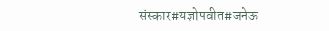संस्कार#यज्ञोपवीत#जनेऊ